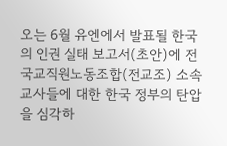오는 6월 유엔에서 발표될 한국의 인권 실태 보고서(초안)에 전국교직원노동조합(전교조) 소속 교사들에 대한 한국 정부의 탄압을 심각하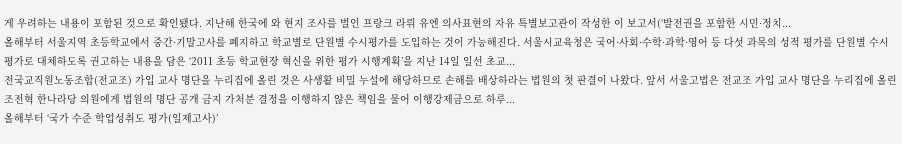게 우려하는 내용이 포함된 것으로 확인됐다. 지난해 한국에 와 현지 조사를 벌인 프랑크 라뤼 유엔 의사표현의 자유 특별보고관이 작성한 이 보고서(‘발전권을 포함한 시민·정치...
올해부터 서울지역 초등학교에서 중간·기말고사를 폐지하고 학교별로 단원별 수시평가를 도입하는 것이 가능해진다. 서울시교육청은 국어·사회·수학·과학·영어 등 다섯 과목의 성적 평가를 단원별 수시평가로 대체하도록 권고하는 내용을 담은 ‘2011 초등 학교현장 혁신을 위한 평가 시행계획’을 지난 14일 일선 초교...
전국교직원노동조합(전교조) 가입 교사 명단을 누리집에 올린 것은 사생활 비밀 누설에 해당하므로 손해를 배상하라는 법원의 첫 판결이 나왔다. 앞서 서울고법은 전교조 가입 교사 명단을 누리집에 올린 조전혁 한나라당 의원에게 법원의 명단 공개 금지 가처분 결정을 이행하지 않은 책임을 물어 이행강제금으로 하루...
올해부터 ‘국가 수준 학업성취도 평가(일제고사)’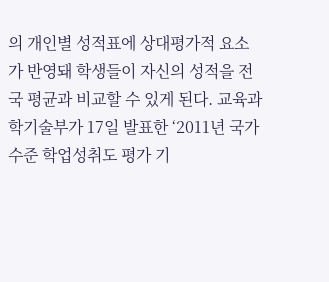의 개인별 성적표에 상대평가적 요소가 반영돼 학생들이 자신의 성적을 전국 평균과 비교할 수 있게 된다. 교육과학기술부가 17일 발표한 ‘2011년 국가수준 학업성취도 평가 기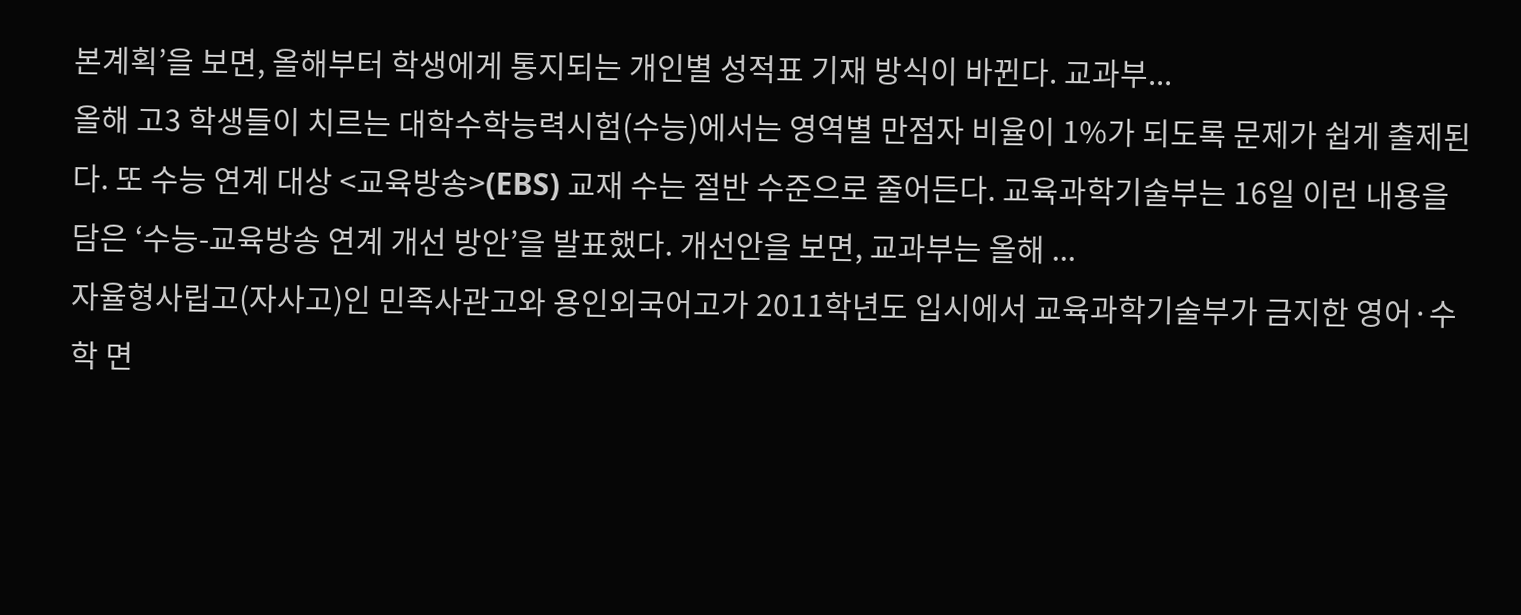본계획’을 보면, 올해부터 학생에게 통지되는 개인별 성적표 기재 방식이 바뀐다. 교과부...
올해 고3 학생들이 치르는 대학수학능력시험(수능)에서는 영역별 만점자 비율이 1%가 되도록 문제가 쉽게 출제된다. 또 수능 연계 대상 <교육방송>(EBS) 교재 수는 절반 수준으로 줄어든다. 교육과학기술부는 16일 이런 내용을 담은 ‘수능-교육방송 연계 개선 방안’을 발표했다. 개선안을 보면, 교과부는 올해 ...
자율형사립고(자사고)인 민족사관고와 용인외국어고가 2011학년도 입시에서 교육과학기술부가 금지한 영어·수학 면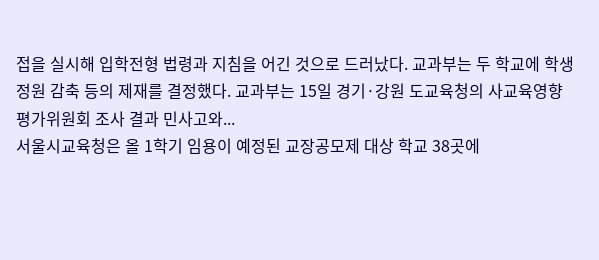접을 실시해 입학전형 법령과 지침을 어긴 것으로 드러났다. 교과부는 두 학교에 학생 정원 감축 등의 제재를 결정했다. 교과부는 15일 경기·강원 도교육청의 사교육영향평가위원회 조사 결과 민사고와...
서울시교육청은 올 1학기 임용이 예정된 교장공모제 대상 학교 38곳에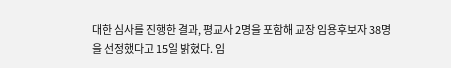대한 심사를 진행한 결과, 평교사 2명을 포함해 교장 임용후보자 38명을 선정했다고 15일 밝혔다. 임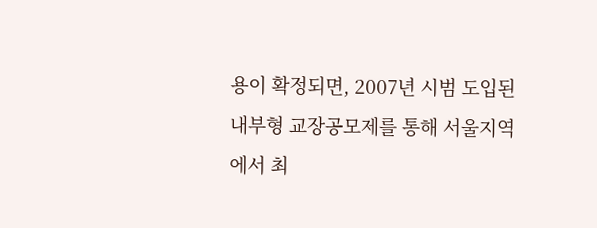용이 확정되면, 2007년 시범 도입된 내부형 교장공모제를 통해 서울지역에서 최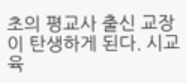초의 평교사 출신 교장이 탄생하게 된다. 시교육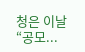청은 이날 “공모...